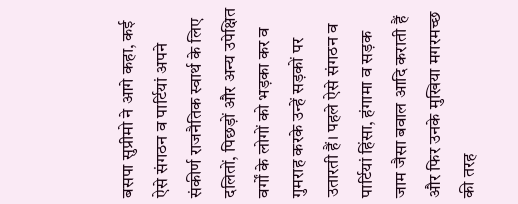बसपा सुप्रीमो ने आगे कहा, कई ऐसे संगठन व पार्टियां अपने संकीर्ण राजनैतिक स्वार्थ के लिए दलितों, पिछड़ों और अन्य उपेक्षित वर्गों के लोगों को भड़का कर व गुमराह करके उन्हें सड़कों पर उतारती हैं। पहले ऐसे संगठन व पार्टियां हिंसा, हंगामा व सड़क जाम जैसा बवाल आदि कराती हैं और फिर उनके मुखिया मगरमच्छ की तरह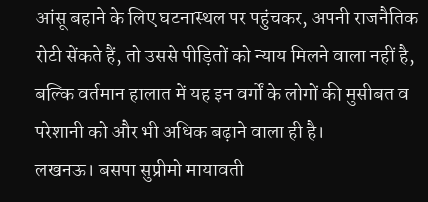आंसू बहाने के लिए घटनास्थल पर पहुंचकर, अपनी राजनैतिक रोटी सेंकते हैं, तो उससे पीड़ितों को न्याय मिलने वाला नहीं है, बल्कि वर्तमान हालात में यह इन वर्गों के लोगों की मुसीबत व परेशानी को और भी अधिक बढ़ाने वाला ही है।
लखनऊ। बसपा सुप्रीमो मायावती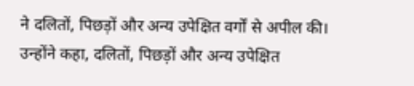ने दलितों, पिछड़ों और अन्य उपेक्षित वर्गों से अपील की। उन्होंने कहा, दलितों, पिछड़ों और अन्य उपेक्षित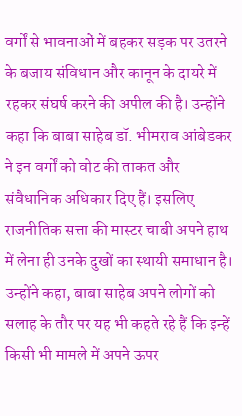वर्गों से भावनाओं में बहकर सड़क पर उतरने के बजाय संविधान और कानून के दायरे में रहकर संघर्ष करने की अपील की है। उन्होंने कहा कि बाबा साहेब डॉ. भीमराव आंबेडकर ने इन वर्गों को वोट की ताकत और संवैधानिक अधिकार दिए हैं। इसलिए राजनीतिक सत्ता की मास्टर चाबी अपने हाथ में लेना ही उनके दुखों का स्थायी समाधान है।
उन्होंने कहा, बाबा साहेब अपने लोगों को सलाह के तौर पर यह भी कहते रहे हैं कि इन्हें किसी भी मामले में अपने ऊपर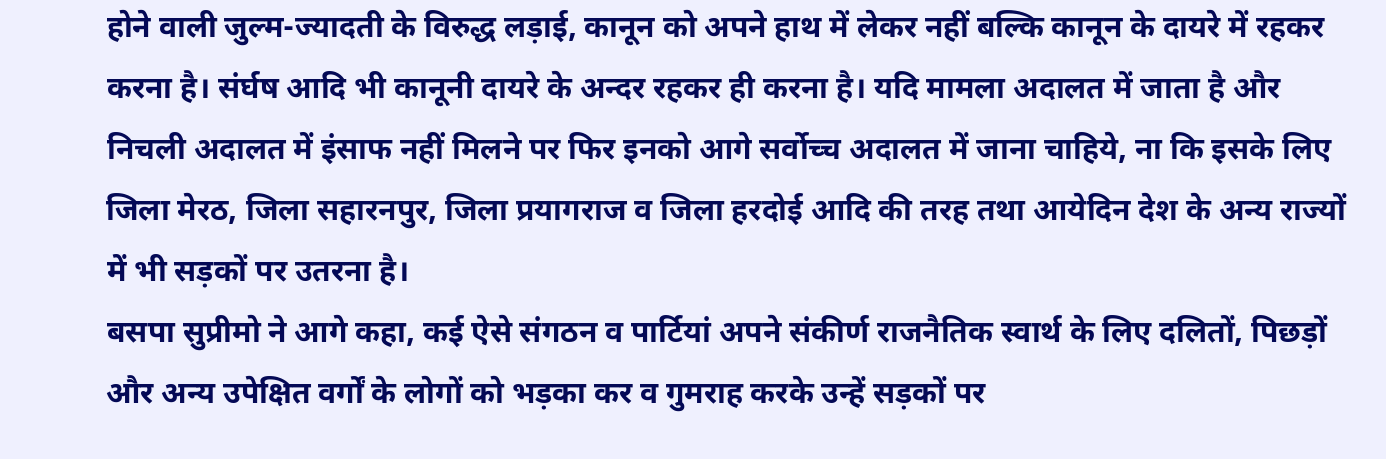होने वाली जुल्म-ज्यादती के विरुद्ध लड़ाई, कानून को अपने हाथ में लेकर नहीं बल्कि कानून के दायरे में रहकर करना है। संर्घष आदि भी कानूनी दायरे के अन्दर रहकर ही करना है। यदि मामला अदालत में जाता है और निचली अदालत में इंसाफ नहीं मिलने पर फिर इनको आगे सर्वोच्च अदालत में जाना चाहिये, ना कि इसके लिए जिला मेरठ, जिला सहारनपुर, जिला प्रयागराज व जिला हरदोई आदि की तरह तथा आयेदिन देश के अन्य राज्यों में भी सड़कों पर उतरना है।
बसपा सुप्रीमो ने आगे कहा, कई ऐसे संगठन व पार्टियां अपने संकीर्ण राजनैतिक स्वार्थ के लिए दलितों, पिछड़ों और अन्य उपेक्षित वर्गों के लोगों को भड़का कर व गुमराह करके उन्हें सड़कों पर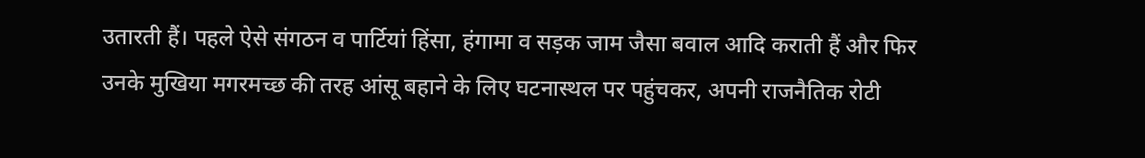उतारती हैं। पहले ऐसे संगठन व पार्टियां हिंसा, हंगामा व सड़क जाम जैसा बवाल आदि कराती हैं और फिर उनके मुखिया मगरमच्छ की तरह आंसू बहाने के लिए घटनास्थल पर पहुंचकर, अपनी राजनैतिक रोटी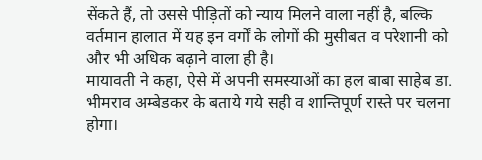सेंकते हैं, तो उससे पीड़ितों को न्याय मिलने वाला नहीं है, बल्कि वर्तमान हालात में यह इन वर्गों के लोगों की मुसीबत व परेशानी को और भी अधिक बढ़ाने वाला ही है।
मायावती ने कहा, ऐसे में अपनी समस्याओं का हल बाबा साहेब डा. भीमराव अम्बेडकर के बताये गये सही व शान्तिपूर्ण रास्ते पर चलना होगा।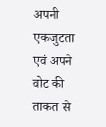अपनी एकजुटता एवं अपने वोट की ताकत से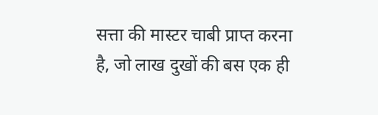सत्ता की मास्टर चाबी प्राप्त करना है, जो लाख दुखों की बस एक ही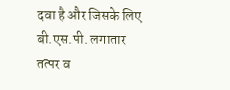दवा है और जिसके लिए बी.एस.पी. लगातार तत्पर व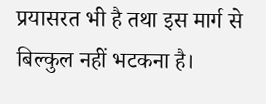प्रयासरत भी है तथा इस मार्ग से बिल्कुल नहीं भटकना है।